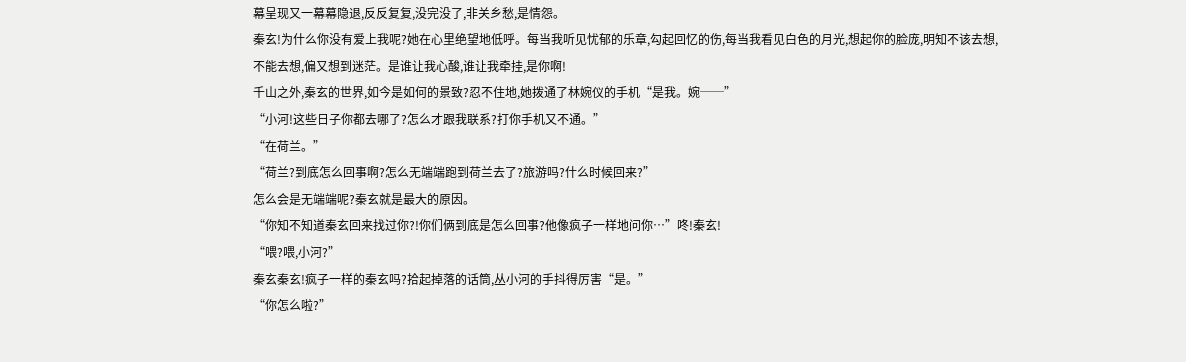幕呈现又一幕幕隐退,反反复复,没完没了,非关乡愁,是情怨。
秦玄!为什么你没有爱上我呢?她在心里绝望地低呼。每当我听见忧郁的乐章,勾起回忆的伤,每当我看见白色的月光,想起你的脸庞,明知不该去想,不能去想,偏又想到迷茫。是谁让我心酸,谁让我牵挂,是你啊!
千山之外,秦玄的世界,如今是如何的景致?忍不住地,她拨通了林婉仪的手机“是我。婉──”
“小河!这些日子你都去哪了?怎么才跟我联系?打你手机又不通。”
“在荷兰。”
“荷兰?到底怎么回事啊?怎么无端端跑到荷兰去了?旅游吗?什么时候回来?”
怎么会是无端端呢?秦玄就是最大的原因。
“你知不知道秦玄回来找过你?!你们俩到底是怎么回事?他像疯子一样地问你…”咚!秦玄!
“喂?喂,小河?”
秦玄秦玄!疯子一样的秦玄吗?拾起掉落的话筒,丛小河的手抖得厉害“是。”
“你怎么啦?”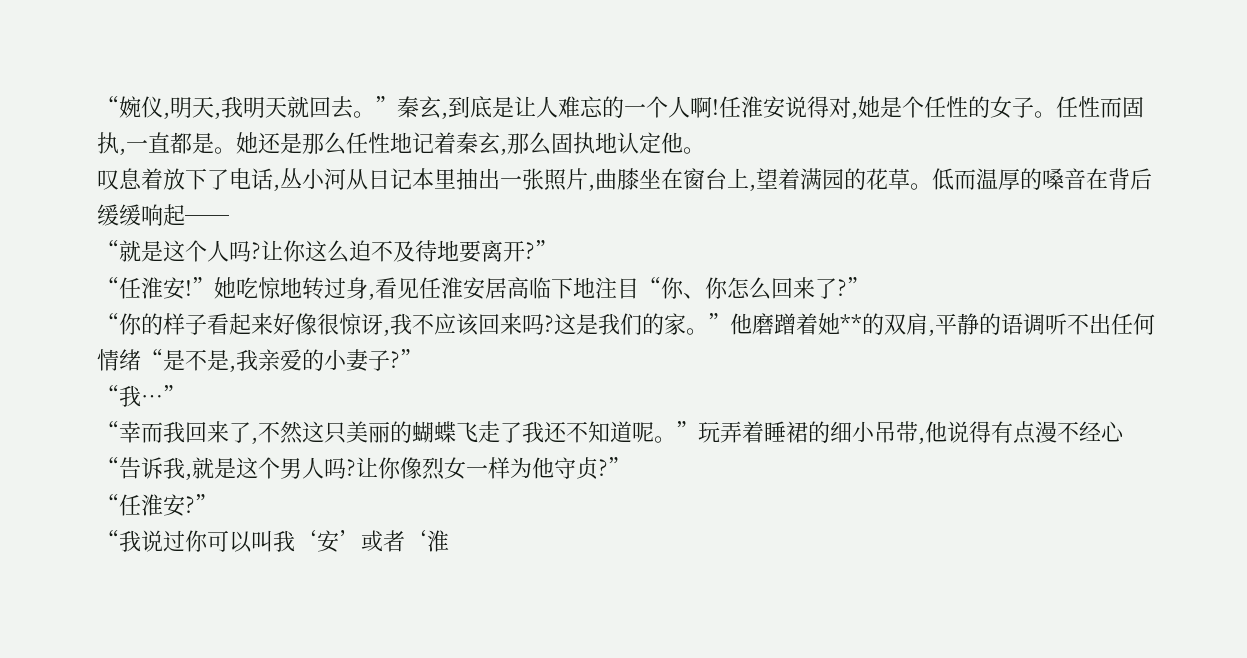“婉仪,明天,我明天就回去。”秦玄,到底是让人难忘的一个人啊!任淮安说得对,她是个任性的女子。任性而固执,一直都是。她还是那么任性地记着秦玄,那么固执地认定他。
叹息着放下了电话,丛小河从日记本里抽出一张照片,曲膝坐在窗台上,望着满园的花草。低而温厚的嗓音在背后缓缓响起──
“就是这个人吗?让你这么迫不及待地要离开?”
“任淮安!”她吃惊地转过身,看见任淮安居高临下地注目“你、你怎么回来了?”
“你的样子看起来好像很惊讶,我不应该回来吗?这是我们的家。”他磨蹭着她**的双肩,平静的语调听不出任何情绪“是不是,我亲爱的小妻子?”
“我…”
“幸而我回来了,不然这只美丽的蝴蝶飞走了我还不知道呢。”玩弄着睡裙的细小吊带,他说得有点漫不经心“告诉我,就是这个男人吗?让你像烈女一样为他守贞?”
“任淮安?”
“我说过你可以叫我‘安’或者‘淮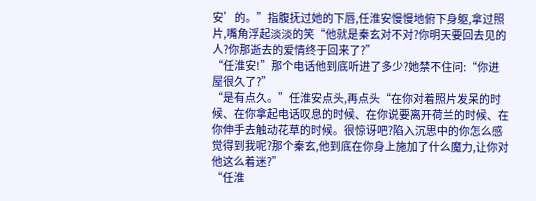安’的。”指腹抚过她的下唇,任淮安慢慢地俯下身躯,拿过照片,嘴角浮起淡淡的笑“他就是秦玄对不对?你明天要回去见的人?你那逝去的爱情终于回来了?”
“任淮安!”那个电话他到底听进了多少?她禁不住问:“你进屋很久了?”
“是有点久。”任淮安点头,再点头“在你对着照片发呆的时候、在你拿起电话叹息的时候、在你说要离开荷兰的时候、在你伸手去触动花草的时候。很惊讶吧?陷入沉思中的你怎么感觉得到我呢?那个秦玄,他到底在你身上施加了什么魔力,让你对他这么着迷?”
“任淮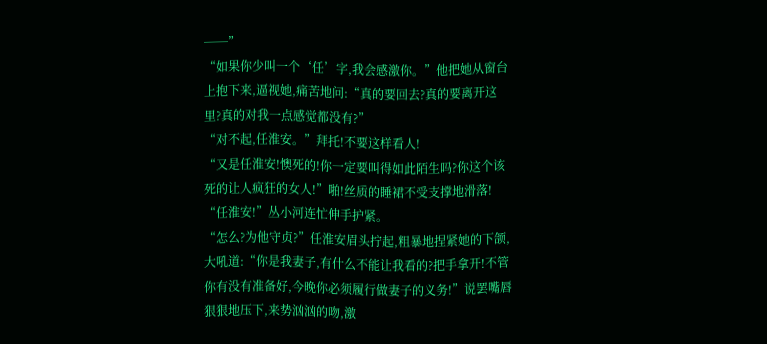──”
“如果你少叫一个‘任’字,我会感激你。”他把她从窗台上抱下来,逼视她,痛苦地问:“真的要回去?真的要离开这里?真的对我一点感觉都没有?”
“对不起,任淮安。”拜托!不要这样看人!
“又是任淮安!懊死的!你一定要叫得如此陌生吗?你这个该死的让人疯狂的女人!”啪!丝质的睡裙不受支撑地滑落!
“任淮安!”丛小河连忙伸手护紧。
“怎么?为他守贞?”任淮安眉头拧起,粗暴地捏紧她的下颌,大吼道:“你是我妻子,有什么不能让我看的?把手拿开!不管你有没有准备好,今晚你必须履行做妻子的义务!”说罢嘴唇狠狠地压下,来势汹汹的吻,激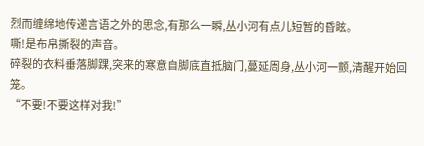烈而缠绵地传递言语之外的思念,有那么一瞬,丛小河有点儿短暂的昏眩。
嘶!是布帛撕裂的声音。
碎裂的衣料垂落脚踝,突来的寒意自脚底直抵脑门,蔓延周身,丛小河一颤,清醒开始回笼。
“不要!不要这样对我!”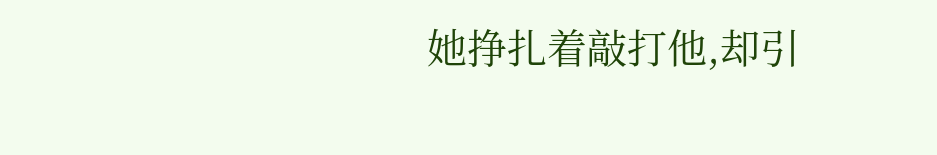她挣扎着敲打他,却引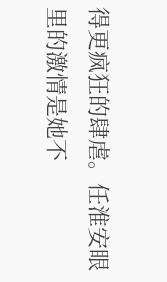得更疯狂的肆虐。任淮安眼里的激情是她不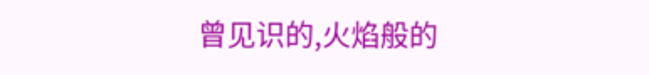曾见识的,火焰般的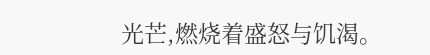光芒,燃烧着盛怒与饥渴。